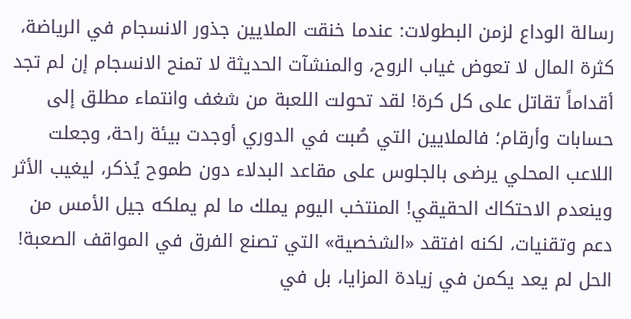رسالة الوداع لزمن البطولات: عندما خنقت الملايين جذور الانسجام في الرياضة، كثرة المال لا تعوض غياب الروح، والمنشآت الحديثة لا تمنح الانسجام إن لم تجد أقداماً تقاتل على كل كرة! لقد تحولت اللعبة من شغف وانتماء مطلق إلى حسابات وأرقام؛ فالملايين التي صُبت في الدوري أوجدت بيئة راحة، وجعلت اللاعب المحلي يرضى بالجلوس على مقاعد البدلاء دون طموح يُذكر، ليغيب الأثر وينعدم الاحتكاك الحقيقي! المنتخب اليوم يملك ما لم يملكه جيل الأمس من دعم وتقنيات، لكنه افتقد «الشخصية» التي تصنع الفرق في المواقف الصعبة! الحل لم يعد يكمن في زيادة المزايا، بل في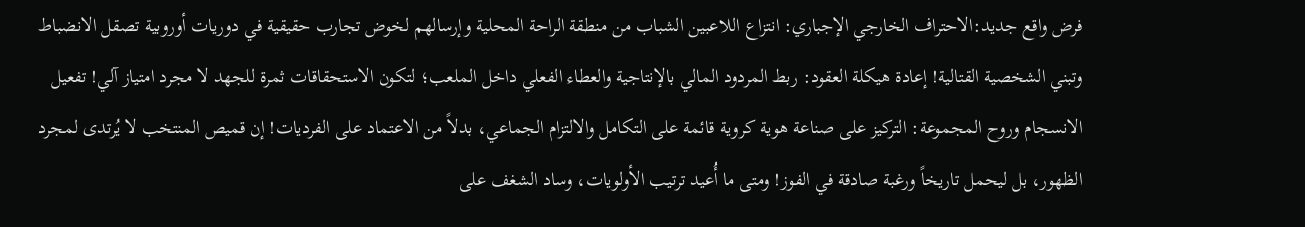فرض واقع جديد:الاحتراف الخارجي الإجباري: انتزاع اللاعبين الشباب من منطقة الراحة المحلية وإرسالهم لخوض تجارب حقيقية في دوريات أوروبية تصقل الانضباط وتبني الشخصية القتالية! إعادة هيكلة العقود: ربط المردود المالي بالإنتاجية والعطاء الفعلي داخل الملعب؛ لتكون الاستحقاقات ثمرة للجهد لا مجرد امتياز آلي! تفعيل الانسجام وروح المجموعة: التركيز على صناعة هوية كروية قائمة على التكامل والالتزام الجماعي، بدلاً من الاعتماد على الفرديات! إن قميص المنتخب لا يُرتدى لمجرد الظهور، بل ليحمل تاريخاً ورغبة صادقة في الفوز! ومتى ما أُعيد ترتيب الأولويات، وساد الشغف على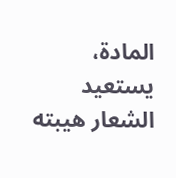المادة، يستعيد الشعار هيبته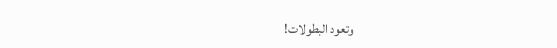وتعود البطولات!